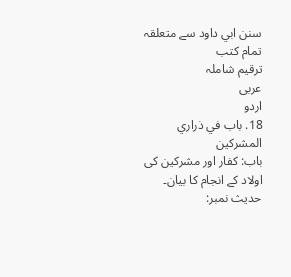سنن ابي داود سے متعلقہ
تمام کتب
ترقیم شاملہ
عربی
اردو
18. باب في ذراري المشركين
باب: کفار اور مشرکین کی اولاد کے انجام کا بیان۔
حدیث نمبر: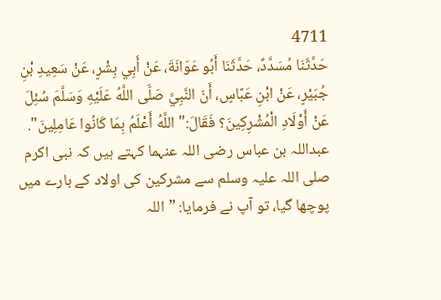4711
حَدَّثَنَا مُسَدَّدٌ، حَدَّثَنَا أَبُو عَوَانَةَ، عَنْ أَبِي بِشْرٍ، عَنْ سَعِيدِ بْنِ جُبَيْرٍ، عَنْ ابْنِ عَبَّاسٍ، أَنّ النَّبِيَّ صَلَّى اللَّهُ عَلَيْهِ وَسَلَّمَ سُئِلَ عَنْ أَوْلَادِ الْمُشْرِكِينَ؟ فَقَالَ:" اللَّهُ أَعْلَمُ بِمَا كَانُوا عَامِلِينَ".
عبداللہ بن عباس رضی اللہ عنہما کہتے ہیں کہ نبی اکرم صلی اللہ علیہ وسلم سے مشرکین کی اولاد کے بارے میں پوچھا گیا، تو آپ نے فرمایا: ”اللہ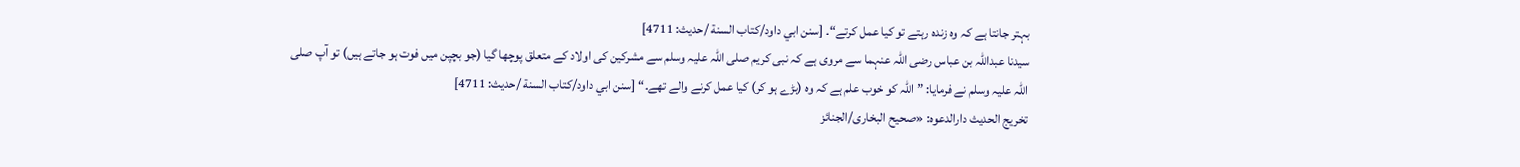بہتر جانتا ہے کہ وہ زندہ رہتے تو کیا عمل کرتے“۔ [سنن ابي داود/كتاب السنة /حدیث: 4711]
سیدنا عبداللہ بن عباس رضی اللہ عنہما سے مروی ہے کہ نبی کریم صلی اللہ علیہ وسلم سے مشرکین کی اولاد کے متعلق پوچھا گیا (جو بچپن میں فوت ہو جاتے ہیں) تو آپ صلی اللہ علیہ وسلم نے فرمایا: ”اللہ کو خوب علم ہے کہ وہ (بڑے ہو کر) کیا عمل کرنے والے تھے۔“ [سنن ابي داود/كتاب السنة /حدیث: 4711]
تخریج الحدیث دارالدعوہ: «صحیح البخاری/الجنائز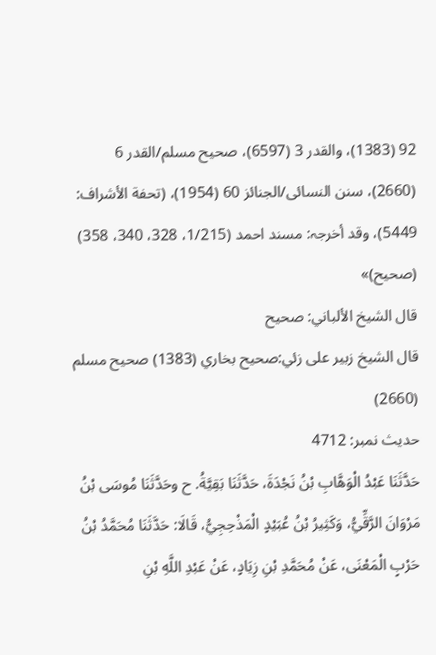92 (1383)، والقدر 3 (6597)، صحیح مسلم/القدر 6 (2660)، سنن النسائی/الجنائز 60 (1954)، (تحفة الأشراف: 5449)، وقد أخرجہ: مسند احمد (1/215، 328، 340، 358) (صحیح)»
قال الشيخ الألباني: صحيح
قال الشيخ زبير على زئي:صحيح بخاري (1383) صحيح مسلم (2660)
حدیث نمبر: 4712
حَدَّثَنَا عَبْدُ الْوَهَّابِ بْنُ نَجْدَةَ، حَدَّثَنَا بَقِيَّةُ. ح وحَدَّثَنَا مُوسَى بْنُ مَرْوَانَ الرَّقِّيُّ، وَكَثِيرُ بْنُ عُبَيْدٍ الْمَذْحِجِيُّ، قَالَا: حَدَّثَنَا مُحَمَّدُ بْنُ حَرْبٍ الْمَعْنَى، عَنْ مُحَمَّدِ بْنِ زِيَادٍ، عَنْ عَبْدِ اللَّهِ بْنِ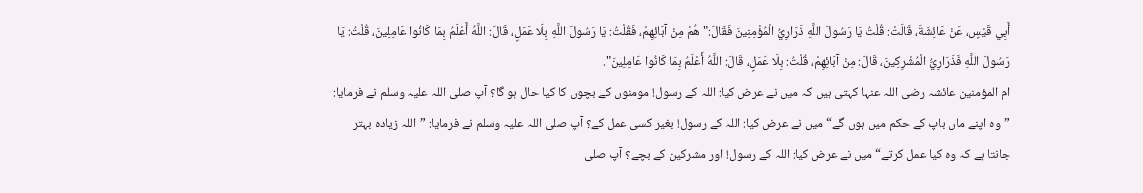أَبِي قَيْسٍ، عَنْ عَائِشَةَ، قَالَتْ: قُلْتُ يَا رَسُولَ اللَّهِ ذَرَارِيُّ الْمُؤْمِنِينَ فَقَالَ:" هُمْ مِنْ آبَائِهِمْ، فَقُلْتُ: يَا رَسُولَ اللَّهِ بِلَا عَمَلٍ، قَالَ: اللَّهُ أَعْلَمُ بِمَا كَانُوا عَامِلِينَ، قُلْتُ: يَا رَسُولَ اللَّهِ فَذَرَارِيُّ الْمُشْرِكِينَ، قَالَ: مِنْ آبَائِهِمْ، قُلْتُ: بِلَا عَمَلٍ، قَالَ: اللَّهُ أَعْلَمُ بِمَا كَانُوا عَامِلِينَ".
ام المؤمنین عائشہ رضی اللہ عنہا کہتی ہیں کہ میں نے عرض کیا: اللہ کے رسول! مومنوں کے بچوں کا کیا حال ہو گا؟ آپ صلی اللہ علیہ وسلم نے فرمایا: ”وہ اپنے ماں باپ کے حکم میں ہوں گے“ میں نے عرض کیا: اللہ کے رسول! بغیر کسی عمل کے؟ آپ صلی اللہ علیہ وسلم نے فرمایا: ”اللہ زیادہ بہتر جانتا ہے کہ وہ کیا عمل کرتے“ میں نے عرض کیا: اللہ کے رسول! اور مشرکین کے بچے؟ آپ صلی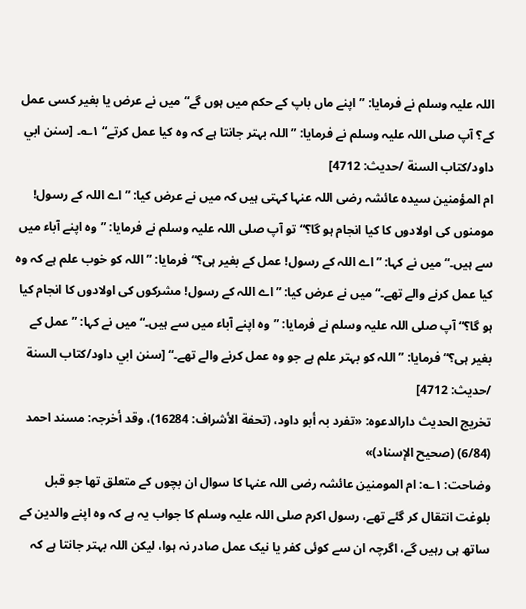اللہ علیہ وسلم نے فرمایا: ”اپنے ماں باپ کے حکم میں ہوں گے“ میں نے عرض یا بغیر کسی عمل کے؟ آپ صلی اللہ علیہ وسلم نے فرمایا: ”اللہ بہتر جانتا ہے کہ وہ کیا عمل کرتے“ ۱؎۔ [سنن ابي داود/كتاب السنة /حدیث: 4712]
ام المؤمنین سیدہ عائشہ رضی اللہ عنہا کہتی ہیں کہ میں نے عرض کیا: ”اے اللہ کے رسول! مومنوں کی اولادوں کا کیا انجام ہو گا؟“ تو آپ صلی اللہ علیہ وسلم نے فرمایا: ”وہ اپنے آباء میں سے ہیں۔“ میں نے کہا: ”اے اللہ کے رسول! عمل کے بغیر ہی؟“ فرمایا: ”اللہ کو خوب علم ہے کہ وہ کیا عمل کرنے والے تھے۔“ میں نے عرض کیا: ”اے اللہ کے رسول! مشرکوں کی اولادوں کا انجام کیا ہو گا؟“ آپ صلی اللہ علیہ وسلم نے فرمایا: ”وہ اپنے آباء میں سے ہیں۔“ میں نے کہا: ”عمل کے بغیر ہی؟“ فرمایا: ”اللہ کو بہتر علم ہے جو وہ عمل کرنے والے تھے۔“ [سنن ابي داود/كتاب السنة /حدیث: 4712]
تخریج الحدیث دارالدعوہ: «تفرد بہ أبو داود، (تحفة الأشراف: 16284)، وقد أخرجہ: مسند احمد (6/84) (صحیح الإسناد)»
وضاحت: ۱؎: ام المومنین عائشہ رضی اللہ عنہا کا سوال ان بچوں کے متعلق تھا جو قبل بلوغت انتقال کر گئے تھے، رسول اکرم صلی اللہ علیہ وسلم کا جواب یہ ہے کہ وہ اپنے والدین کے ساتھ ہی رہیں گے، اگرچہ ان سے کوئی کفر یا نیک عمل صادر نہ ہوا، لیکن اللہ بہتر جانتا ہے کہ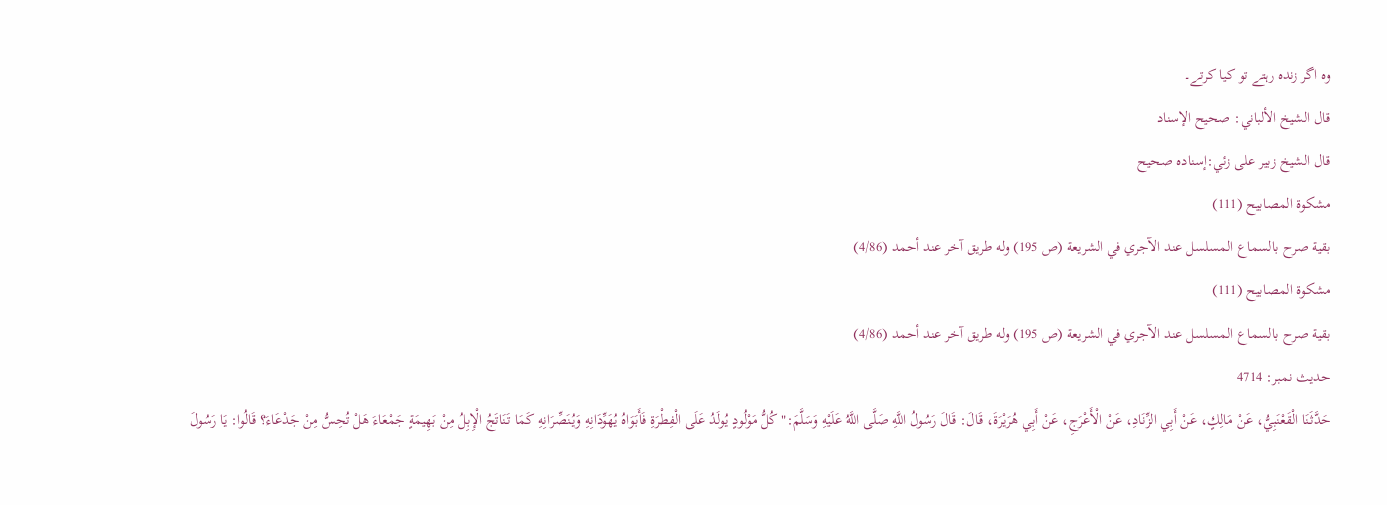وہ اگر زندہ رہتے تو کیا کرتے۔
قال الشيخ الألباني: صحيح الإسناد
قال الشيخ زبير على زئي:إسناده صحيح
مشكوة المصابيح (111)
بقية صرح بالسماع المسلسل عند الآجري في الشريعة (ص 195) وله طريق آخر عند أحمد (4/86)
مشكوة المصابيح (111)
بقية صرح بالسماع المسلسل عند الآجري في الشريعة (ص 195) وله طريق آخر عند أحمد (4/86)
حدیث نمبر: 4714
حَدَّثَنَا الْقَعْنَبِيُّ، عَنْ مَالِكٍ، عَنْ أَبِي الزِّنَادِ، عَنْ الْأَعْرَجِ، عَنْ أَبِي هُرَيْرَةَ، قَالَ: قَالَ رَسُولُ اللَّهِ صَلَّى اللَّهُ عَلَيْهِ وَسَلَّمَ:" كُلُّ مَوْلُودٍ يُولَدُ عَلَى الْفِطْرَةِ فَأَبَوَاهُ يُهَوِّدَانِهِ وَيُنَصِّرَانِهِ كَمَا تَنَاتَجُ الْإِبِلُ مِنْ بَهِيمَةٍ جَمْعَاءَ هَلْ تُحِسُّ مِنْ جَدْعَاءَ؟ قَالُوا: يَا رَسُولَ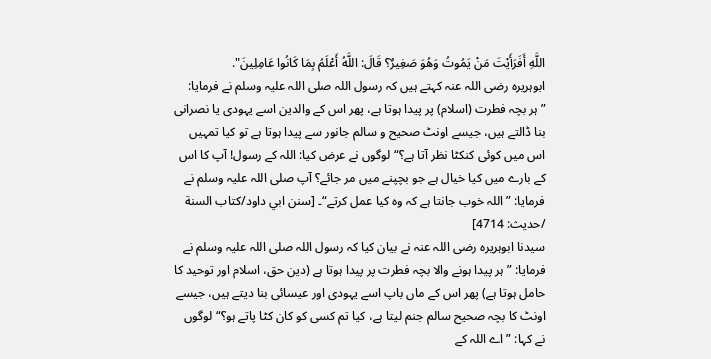اللَّهِ أَفَرَأَيْتَ مَنْ يَمُوتُ وَهُوَ صَغِيرٌ؟ قَالَ: اللَّهُ أَعْلَمُ بِمَا كَانُوا عَامِلِينَ".
ابوہریرہ رضی اللہ عنہ کہتے ہیں کہ رسول اللہ صلی اللہ علیہ وسلم نے فرمایا: ”ہر بچہ فطرت (اسلام) پر پیدا ہوتا ہے، پھر اس کے والدین اسے یہودی یا نصرانی بنا ڈالتے ہیں، جیسے اونٹ صحیح و سالم جانور سے پیدا ہوتا ہے تو کیا تمہیں اس میں کوئی کنکٹا نظر آتا ہے؟“ لوگوں نے عرض کیا: اللہ کے رسول! آپ کا اس کے بارے میں کیا خیال ہے جو بچپنے میں مر جائے؟ آپ صلی اللہ علیہ وسلم نے فرمایا: ”اللہ خوب جانتا ہے کہ وہ کیا عمل کرتے“۔ [سنن ابي داود/كتاب السنة /حدیث: 4714]
سیدنا ابوہریرہ رضی اللہ عنہ نے بیان کیا کہ رسول اللہ صلی اللہ علیہ وسلم نے فرمایا: ”ہر پیدا ہونے والا بچہ فطرت پر پیدا ہوتا ہے (دین حق، اسلام اور توحید کا حامل ہوتا ہے) پھر اس کے ماں باپ اسے یہودی اور عیسائی بنا دیتے ہیں، جیسے اونٹ کا بچہ صحیح سالم جنم لیتا ہے، کیا تم کسی کو کان کٹا پاتے ہو؟“ لوگوں نے کہا: ”اے اللہ کے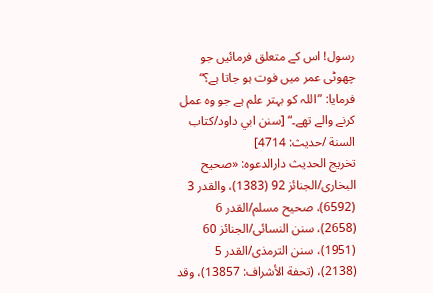رسول! اس کے متعلق فرمائیں جو چھوٹی عمر میں فوت ہو جاتا ہے؟“ فرمایا: ”اللہ کو بہتر علم ہے جو وہ عمل کرنے والے تھے۔“ [سنن ابي داود/كتاب السنة /حدیث: 4714]
تخریج الحدیث دارالدعوہ: «صحیح البخاری/الجنائز 92 (1383)، والقدر 3 (6592)، صحیح مسلم/القدر 6 (2658)، سنن النسائی/الجنائز 60 (1951)، سنن الترمذی/القدر 5 (2138)، (تحفة الأشراف: 13857)، وقد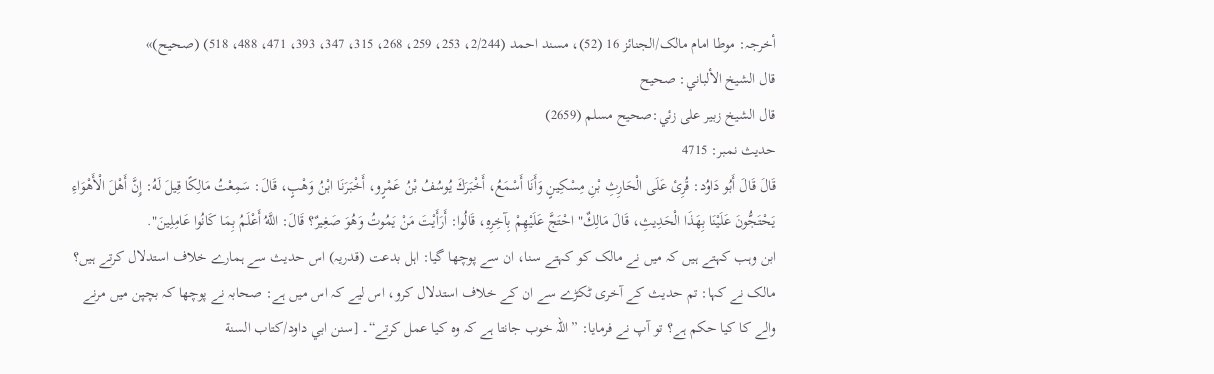أخرجہ: موطا امام مالک/الجنائز 16 (52)، مسند احمد (2/244، 253، 259، 268، 315، 347، 393، 471، 488، 518) (صحیح)»
قال الشيخ الألباني: صحيح
قال الشيخ زبير على زئي:صحيح مسلم (2659)
حدیث نمبر: 4715
قَالَ قَالَ أَبُو دَاوُد: قُرِئ عَلَى الْحَارِثِ بْنِ مِسْكِينٍ وَأَنَا أَسْمَعُ، أَخْبَرَكَ يُوسُفُ بْنُ عَمْرٍو، أَخْبَرَنَا ابْنُ وَهْبٍ، قَالَ: سَمِعْتُ مَالِكًا قِيلَ لَهُ: إِنَّ أَهْلَ الْأَهْوَاءِ يَحْتَجُّونَ عَلَيْنَا بِهَذَا الْحَدِيثِ، قَالَ مَالِكٌ" احْتَجَّ عَلَيْهِمْ بِآخِرِهِ، قَالُوا: أَرَأَيْتَ مَنْ يَمُوتُ وَهُوَ صَغِيرٌ؟ قَالَ: اللَّهُ أَعْلَمُ بِمَا كَانُوا عَامِلِينَ".
ابن وہب کہتے ہیں کہ میں نے مالک کو کہتے سنا، ان سے پوچھا گیا: اہل بدعت (قدریہ) اس حدیث سے ہمارے خلاف استدلال کرتے ہیں؟ مالک نے کہا: تم حدیث کے آخری ٹکڑے سے ان کے خلاف استدلال کرو، اس لیے کہ اس میں ہے: صحابہ نے پوچھا کہ بچپن میں مرنے والے کا کیا حکم ہے؟ تو آپ نے فرمایا: ”اللہ خوب جانتا ہے کہ وہ کیا عمل کرتے“۔ [سنن ابي داود/كتاب السنة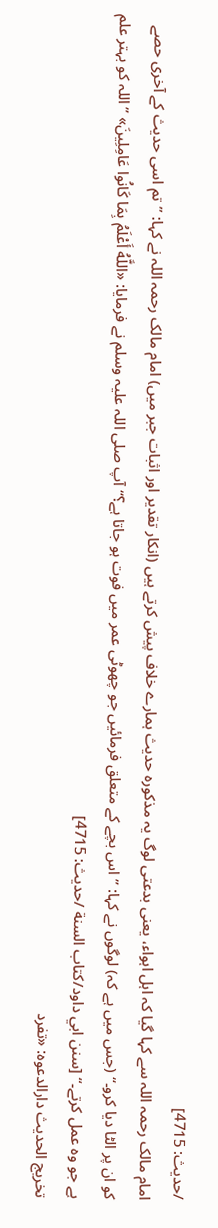/حدیث: 4715]
امام مالک رحمہ اللہ سے کہا گیا کہ اہل اہواء، یعنی بدعتی لوگ یہ مذکورہ حدیث ہمارے خلاف پیش کرتے ہیں (انکار تقدیر اور اثبات جبر میں) امام مالک رحمہ اللہ نے کہا: ”تم اسی حدیث کے آخری حصے کو ان پر الٹا دیا کرو۔“ (جس میں ہے کہ) لوگوں نے کہا: ”اس بچے کے متعلق فرمائیں جو چھوٹی عمر میں فوت ہو جاتا ہے؟“ آپ صلی اللہ علیہ وسلم نے فرمایا: «اللَّهُ أَعْلَمُ بِمَا كَانُوا عَامِلِينَ» ”اللہ کو بہتر علم ہے جو وہ عمل کرتے۔“ [سنن ابي داود/كتاب السنة /حدیث: 4715]
تخریج الحدیث دارالدعوہ: «تفرد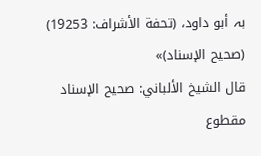بہ أبو داود، (تحفة الأشراف: 19253) (صحیح الإسناد)»
قال الشيخ الألباني: صحيح الإسناد مقطوع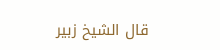قال الشيخ زبير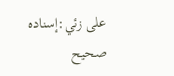على زئي:إسناده صحيح